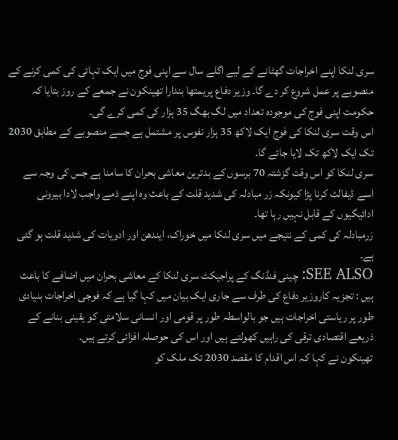سری لنکا اپنے اخراجات گھٹانے کے لیے اگلے سال سے اپنی فوج میں ایک تہائی کی کمی کرنے کے منصوبے پر عمل شروع کر دے گا۔ وزیر دفاع پریمتھا بندارا تھینکون نے جمعے کے روز بتایا کہ حکومت اپنی فوج کی موجودہ تعداد میں لگ بھگ 35 ہزار کی کمی کرے گی۔
اس وقت سری لنکا کی فوج ایک لاکھ 35 ہزار نفوس پر مشتمل ہے جسے منصوبے کے مطابق 2030 تک ایک لاکھ تک لایا جائے گا۔
سری لنکا کو اس وقت گزشتہ 70 برسوں کے بدترین معاشی بحران کا سامنا ہے جس کی وجہ سے اسے ڈیفالٹ کرنا پڑا کیونکہ زر مبادلہ کی شدید قلت کے باعث وہ اپنے ذمے واجب لادا بیرونی ادائیگیوں کے قابل نہیں رہا تھا۔
زرمبادلہ کی کمی کے نتیجے میں سری لنکا میں خوراک، ایندھن اور ادویات کی شدید قلت ہو گئی ہے۔
SEE ALSO: چینی فنڈنگ کے پراجیکٹ سری لنکا کے معاشی بحران میں اضافے کا باعث ہیں : تجزیہ کاروزیر دفاع کی طرف سے جاری ایک بیان میں کہا گیا ہے کہ فوجی اخراجات بنیادی طور پر ریاستی اخراجات ہیں جو بالواسطہ طور پر قومی اور انسانی سلامتی کو یقینی بنانے کے ذریعے اقتصادی ترقی کی راہیں کھولتے ہیں اور اس کی حوصلہ افزائی کرتے ہیں۔
تھینکون نے کہا کہ اس اقدام کا مقصد 2030 تک ملک کو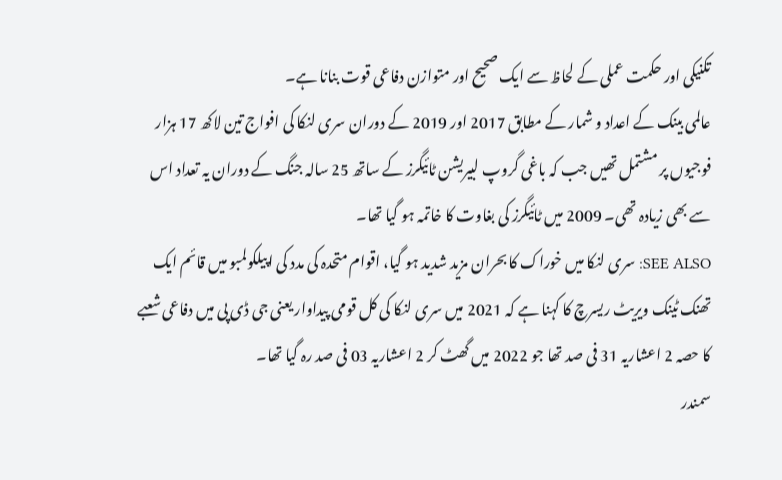تکنیکی اور حکمت عملی کے لحاظ سے ایک صحیح اور متوازن دفاعی قوت بنانا ہے۔
عالمی بینک کے اعداد و شمار کے مطابق 2017 اور 2019 کے دوران سری لنکا کی افواج تین لاکھ 17 ہزار فوجیوں پر مشتمل تھیں جب کہ باغی گروپ لبیریشن ٹائیگرز کے ساتھ 25 سالہ جنگ کے دوران یہ تعداد اس سے بھی زیادہ تھی۔ 2009 میں ٹائیگرز کی بغاوت کا خاتمہ ہو گیا تھا۔
SEE ALSO: سری لنکا میں خوراک کا بحران مزید شدید ہو گیا، اقوام متحدہ کی مدد کی اپیلکولمبو میں قائم ایک تھنک ٹینک ویریٹ ریسرچ کا کہنا ہے کہ 2021 میں سری لنکا کی کل قومی پیداوار یعنی جی ڈی پی میں دفاعی شعبے کا حصہ 2 اعشاریہ 31 فی صد تھا جو 2022 میں گھٹ کر 2 اعشاریہ 03 فی صد رہ گیا تھا۔
سمندر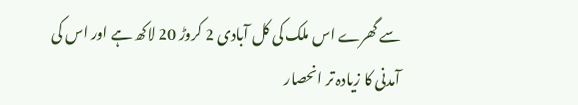سے گھرے اس ملک کی کل آبادی 2 کروڑ 20 لاکھ ہے اور اس کی آمدنی کا زیادہ تر انحصار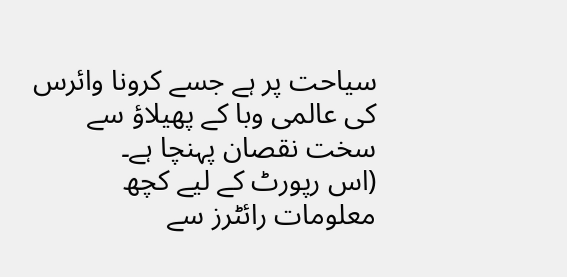سیاحت پر ہے جسے کرونا وائرس کی عالمی وبا کے پھیلاؤ سے سخت نقصان پہنچا ہے۔
(اس رپورٹ کے لیے کچھ معلومات رائٹرز سے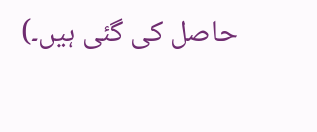حاصل کی گئی ہیں۔)